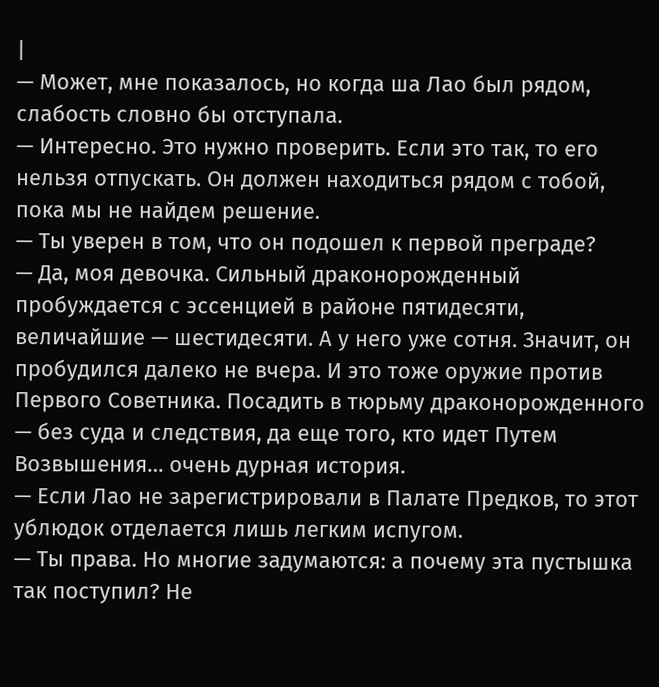|
— Может, мне показалось, но когда ша Лао был рядом, слабость словно бы отступала.
— Интересно. Это нужно проверить. Если это так, то его нельзя отпускать. Он должен находиться рядом с тобой, пока мы не найдем решение.
— Ты уверен в том, что он подошел к первой преграде?
— Да, моя девочка. Сильный драконорожденный пробуждается с эссенцией в районе пятидесяти, величайшие — шестидесяти. А у него уже сотня. Значит, он пробудился далеко не вчера. И это тоже оружие против Первого Советника. Посадить в тюрьму драконорожденного — без суда и следствия, да еще того, кто идет Путем Возвышения… очень дурная история.
— Если Лао не зарегистрировали в Палате Предков, то этот ублюдок отделается лишь легким испугом.
— Ты права. Но многие задумаются: а почему эта пустышка так поступил? Не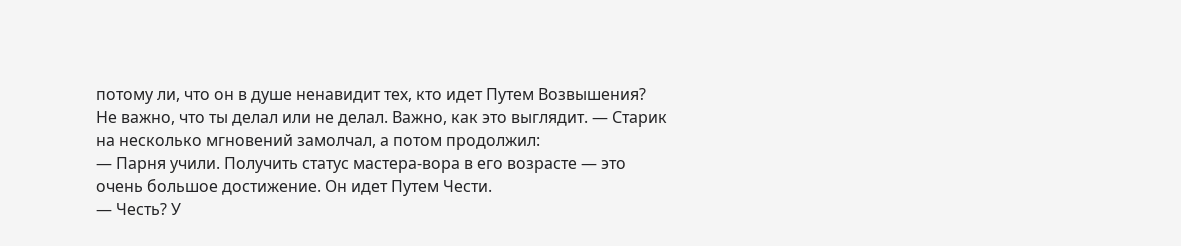потому ли, что он в душе ненавидит тех, кто идет Путем Возвышения? Не важно, что ты делал или не делал. Важно, как это выглядит. — Старик на несколько мгновений замолчал, а потом продолжил:
— Парня учили. Получить статус мастера-вора в его возрасте — это очень большое достижение. Он идет Путем Чести.
— Честь? У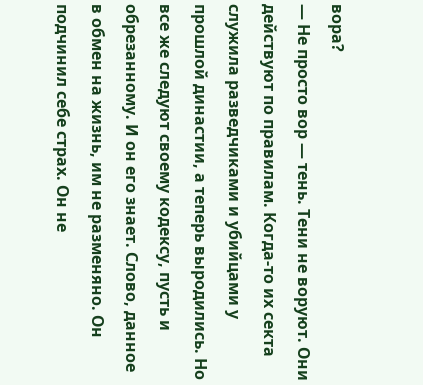вора?
— Не просто вор — тень. Тени не воруют. Они действуют по правилам. Когда-то их секта служила разведчиками и убийцами у прошлой династии, а теперь выродились. Но все же следуют своему кодексу, пусть и обрезанному. И он его знает. Слово, данное в обмен на жизнь, им не разменяно. Он подчинил себе страх. Он не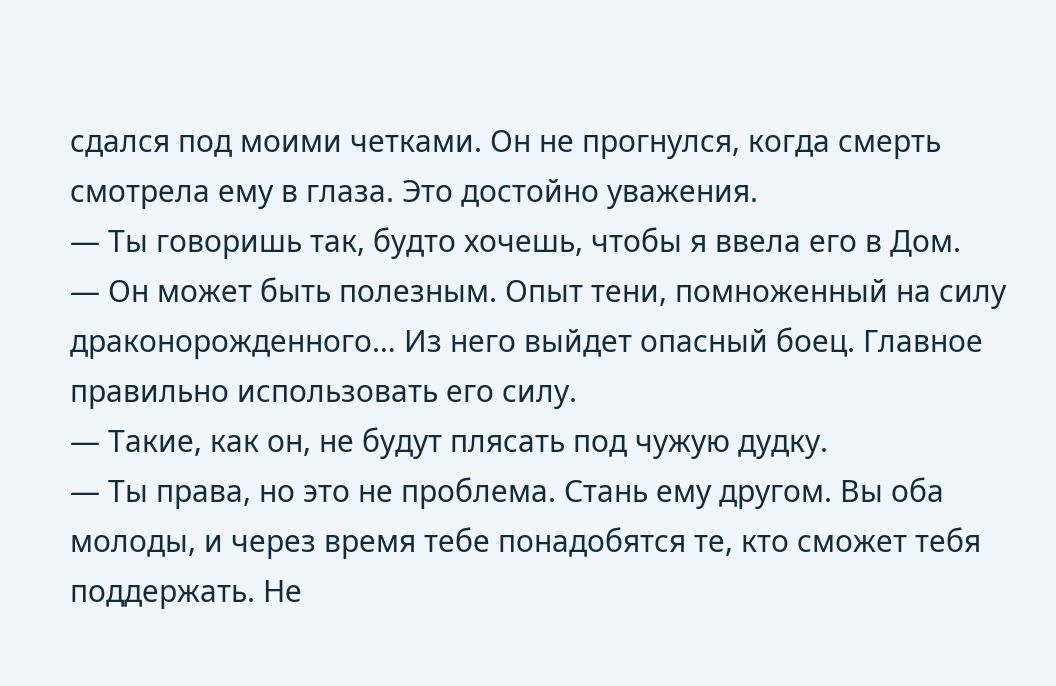сдался под моими четками. Он не прогнулся, когда смерть смотрела ему в глаза. Это достойно уважения.
— Ты говоришь так, будто хочешь, чтобы я ввела его в Дом.
— Он может быть полезным. Опыт тени, помноженный на силу драконорожденного… Из него выйдет опасный боец. Главное правильно использовать его силу.
— Такие, как он, не будут плясать под чужую дудку.
— Ты права, но это не проблема. Стань ему другом. Вы оба молоды, и через время тебе понадобятся те, кто сможет тебя поддержать. Не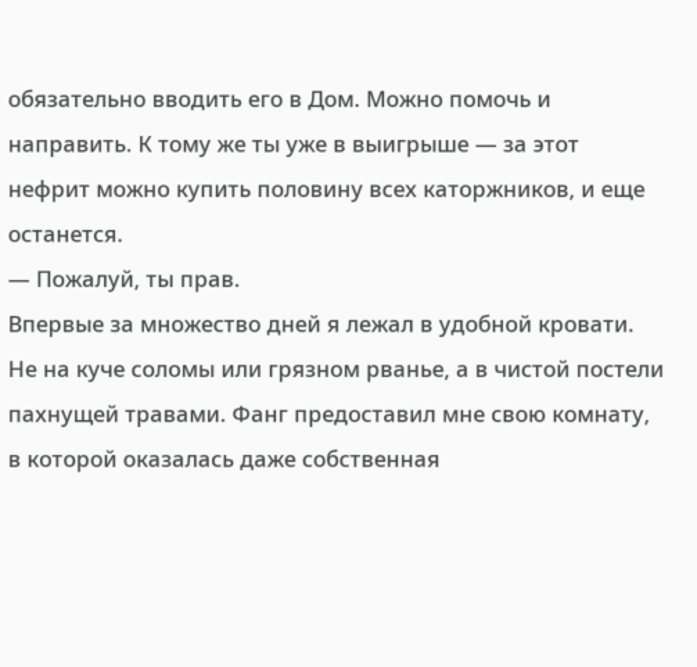обязательно вводить его в Дом. Можно помочь и направить. К тому же ты уже в выигрыше — за этот нефрит можно купить половину всех каторжников, и еще останется.
— Пожалуй, ты прав.
Впервые за множество дней я лежал в удобной кровати. Не на куче соломы или грязном рванье, а в чистой постели пахнущей травами. Фанг предоставил мне свою комнату, в которой оказалась даже собственная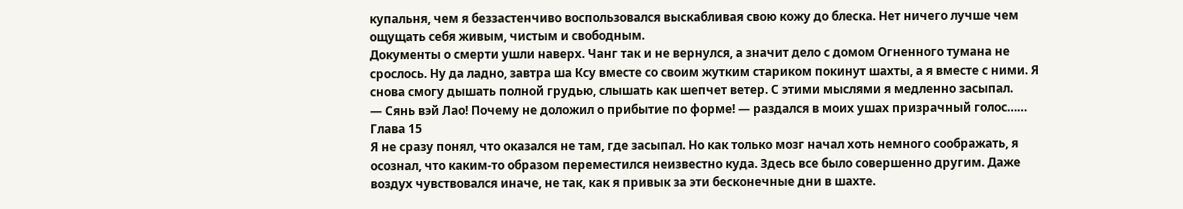купальня, чем я беззастенчиво воспользовался выскабливая свою кожу до блеска. Нет ничего лучше чем ощущать себя живым, чистым и свободным.
Документы о смерти ушли наверх. Чанг так и не вернулся, а значит дело с домом Огненного тумана не срослось. Ну да ладно, завтра ша Ксу вместе со своим жутким стариком покинут шахты, а я вместе с ними. Я снова смогу дышать полной грудью, слышать как шепчет ветер. С этими мыслями я медленно засыпал.
— Сянь вэй Лао! Почему не доложил о прибытие по форме! — раздался в моих ушах призрачный голос……
Глава 15
Я не сразу понял, что оказался не там, где засыпал. Но как только мозг начал хоть немного соображать, я осознал, что каким-то образом переместился неизвестно куда. Здесь все было совершенно другим. Даже воздух чувствовался иначе, не так, как я привык за эти бесконечные дни в шахте.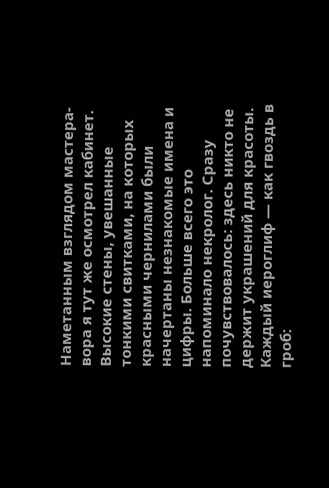Наметанным взглядом мастера-вора я тут же осмотрел кабинет. Высокие стены, увешанные тонкими свитками, на которых красными чернилами были начертаны незнакомые имена и цифры. Больше всего это напоминало некролог. Сразу почувствовалось: здесь никто не держит украшений для красоты. Каждый иероглиф — как гвоздь в гроб: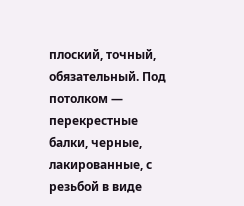плоский, точный, обязательный. Под потолком — перекрестные балки, черные, лакированные, с резьбой в виде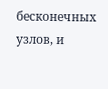бесконечных узлов, и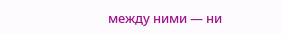между ними — ни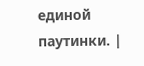единой паутинки. |